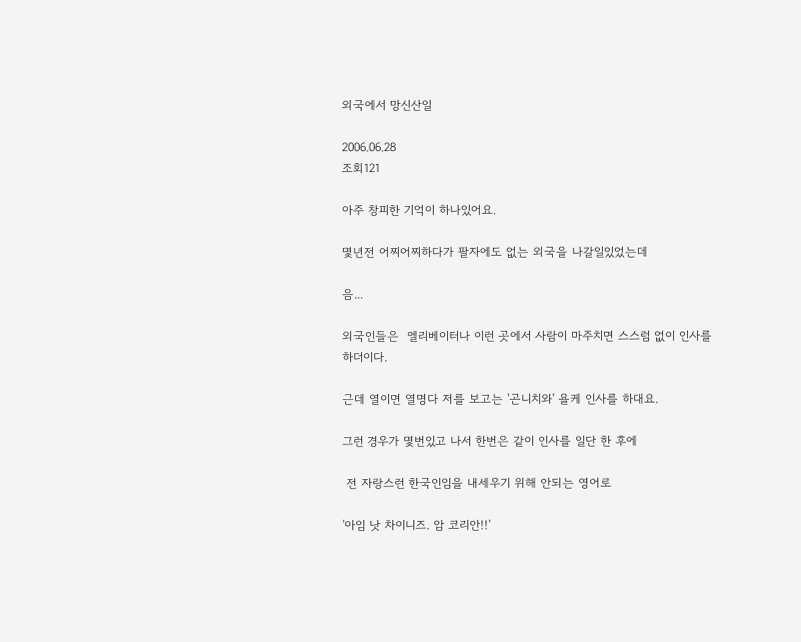외국에서 망신산일

2006.06.28
조회121

아주 창피한 기억이 하나있어요.

몇년전 어찌어찌하다가 팔자에도 없는 외국을 나갈일있었는데

음...

외국인들은  엘리베이터나 이런 곳에서 사람이 마주치면 스스럼 없이 인사를 하더이다.

근데 열이면 열명다 저를 보고는 '곤니치와' 욜케 인사를 하대요.

그런 경우가 몇번있고 나서 한번은 같이 인사를 일단 한 후에

 전 자랑스런 한국인임을 내세우기 위해 안되는 영어로

'아임 낫 차이니즈. 암 코리안!!'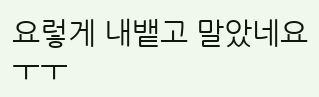요렇게 내뱉고 말았네요 ㅜㅜ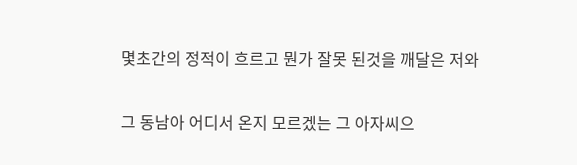몇초간의 정적이 흐르고 뭔가 잘못 된것을 깨달은 저와

그 동남아 어디서 온지 모르겠는 그 아자씨으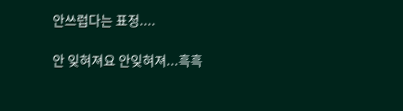안쓰럽다는 표정....

안 잊혀져요 안잊혀져...흑흑